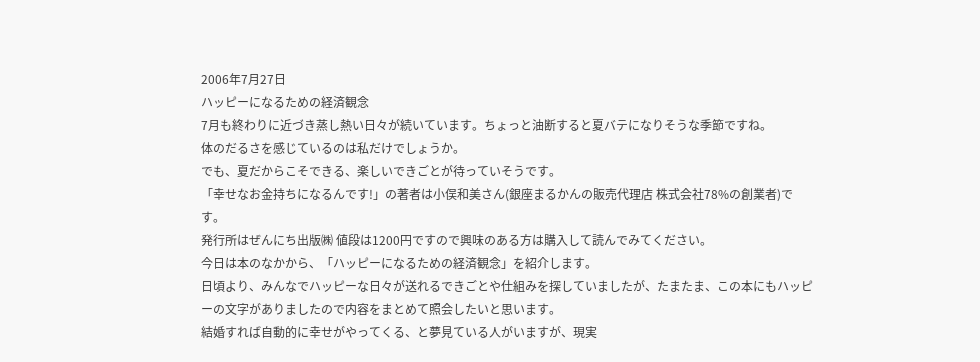2006年7月27日
ハッピーになるための経済観念
7月も終わりに近づき蒸し熱い日々が続いています。ちょっと油断すると夏バテになりそうな季節ですね。
体のだるさを感じているのは私だけでしょうか。
でも、夏だからこそできる、楽しいできごとが待っていそうです。
「幸せなお金持ちになるんです!」の著者は小俣和美さん(銀座まるかんの販売代理店 株式会社78%の創業者)です。
発行所はぜんにち出版㈱ 値段は1200円ですので興味のある方は購入して読んでみてください。
今日は本のなかから、「ハッピーになるための経済観念」を紹介します。
日頃より、みんなでハッピーな日々が送れるできごとや仕組みを探していましたが、たまたま、この本にもハッピーの文字がありましたので内容をまとめて照会したいと思います。
結婚すれば自動的に幸せがやってくる、と夢見ている人がいますが、現実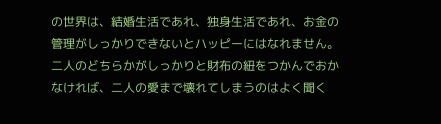の世界は、結婚生活であれ、独身生活であれ、お金の管理がしっかりできないとハッピーにはなれません。
二人のどちらかがしっかりと財布の紐をつかんでおかなければ、二人の愛まで壊れてしまうのはよく聞く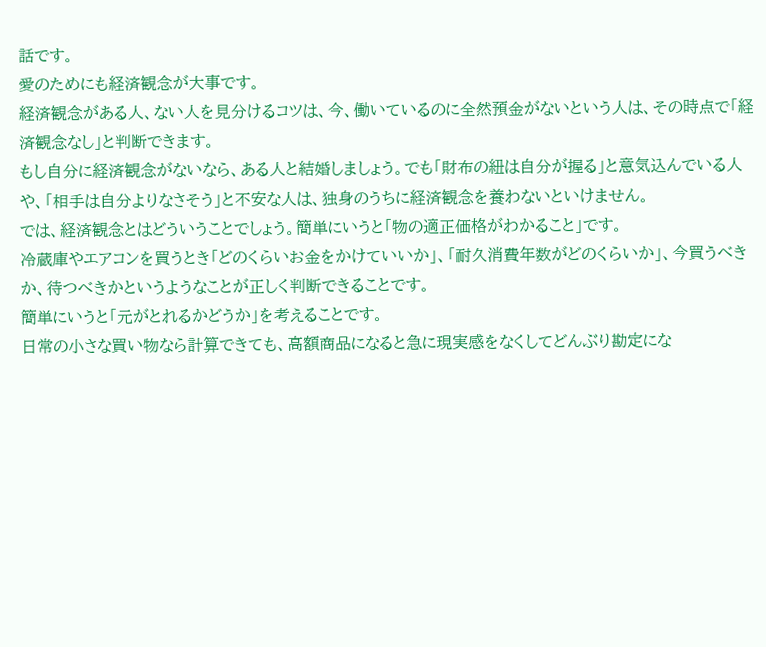話です。
愛のためにも経済観念が大事です。
経済観念がある人、ない人を見分けるコツは、今、働いているのに全然預金がないという人は、その時点で「経済観念なし」と判断できます。
もし自分に経済観念がないなら、ある人と結婚しましょう。でも「財布の紐は自分が握る」と意気込んでいる人や、「相手は自分よりなさそう」と不安な人は、独身のうちに経済観念を養わないといけません。
では、経済観念とはどういうことでしょう。簡単にいうと「物の適正価格がわかること」です。
冷蔵庫やエアコンを買うとき「どのくらいお金をかけていいか」、「耐久消費年数がどのくらいか」、今買うべきか、待つべきかというようなことが正しく判断できることです。
簡単にいうと「元がとれるかどうか」を考えることです。
日常の小さな買い物なら計算できても、高額商品になると急に現実感をなくしてどんぶり勘定にな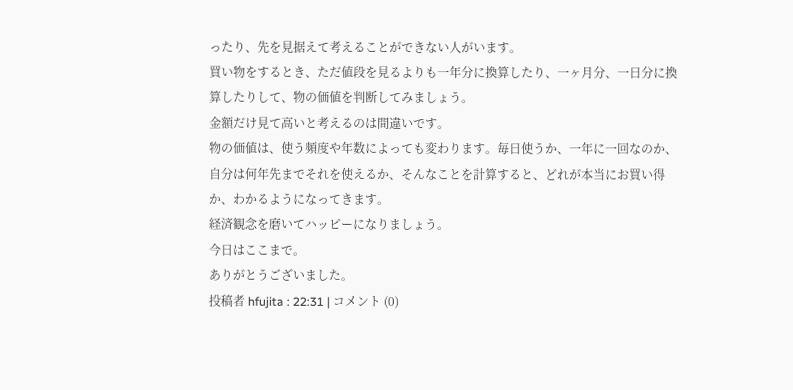ったり、先を見据えて考えることができない人がいます。
買い物をするとき、ただ値段を見るよりも一年分に換算したり、一ヶ月分、一日分に換算したりして、物の価値を判断してみましょう。
金額だけ見て高いと考えるのは間違いです。
物の価値は、使う頻度や年数によっても変わります。毎日使うか、一年に一回なのか、自分は何年先までそれを使えるか、そんなことを計算すると、どれが本当にお買い得か、わかるようになってきます。
経済観念を磨いてハッピーになりましょう。
今日はここまで。
ありがとうございました。
投稿者 hfujita : 22:31 | コメント (0)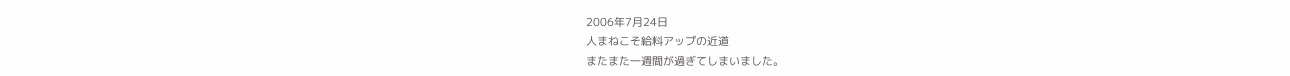2006年7月24日
人まねこそ給料アップの近道
またまた一週間が過ぎてしまいました。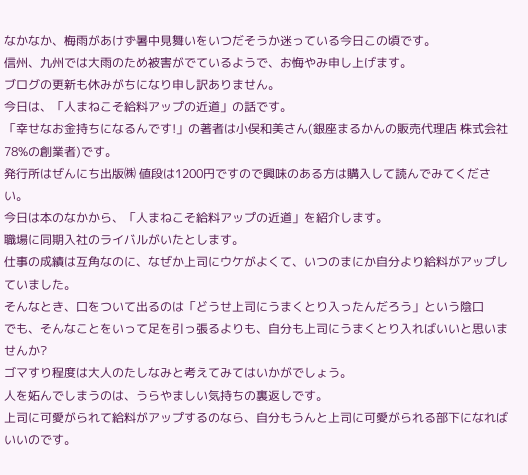なかなか、梅雨があけず暑中見舞いをいつだそうか迷っている今日この頃です。
信州、九州では大雨のため被害がでているようで、お悔やみ申し上げます。
ブログの更新も休みがちになり申し訳ありません。
今日は、「人まねこそ給料アップの近道」の話です。
「幸せなお金持ちになるんです!」の著者は小俣和美さん(銀座まるかんの販売代理店 株式会社78%の創業者)です。
発行所はぜんにち出版㈱ 値段は1200円ですので興味のある方は購入して読んでみてください。
今日は本のなかから、「人まねこそ給料アップの近道」を紹介します。
職場に同期入社のライバルがいたとします。
仕事の成績は互角なのに、なぜか上司にウケがよくて、いつのまにか自分より給料がアップしていました。
そんなとき、口をついて出るのは「どうせ上司にうまくとり入ったんだろう」という陰口
でも、そんなことをいって足を引っ張るよりも、自分も上司にうまくとり入ればいいと思いませんか?
ゴマすり程度は大人のたしなみと考えてみてはいかがでしょう。
人を妬んでしまうのは、うらやましい気持ちの裏返しです。
上司に可愛がられて給料がアップするのなら、自分もうんと上司に可愛がられる部下になればいいのです。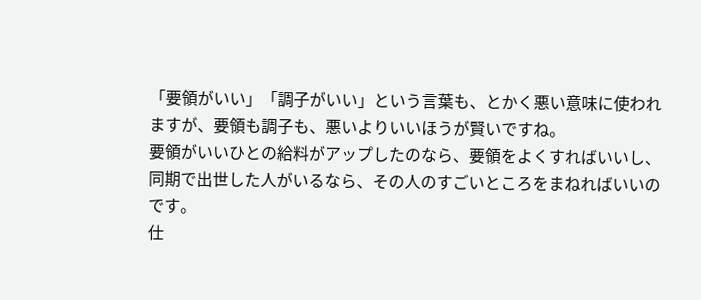「要領がいい」「調子がいい」という言葉も、とかく悪い意味に使われますが、要領も調子も、悪いよりいいほうが賢いですね。
要領がいいひとの給料がアップしたのなら、要領をよくすればいいし、同期で出世した人がいるなら、その人のすごいところをまねればいいのです。
仕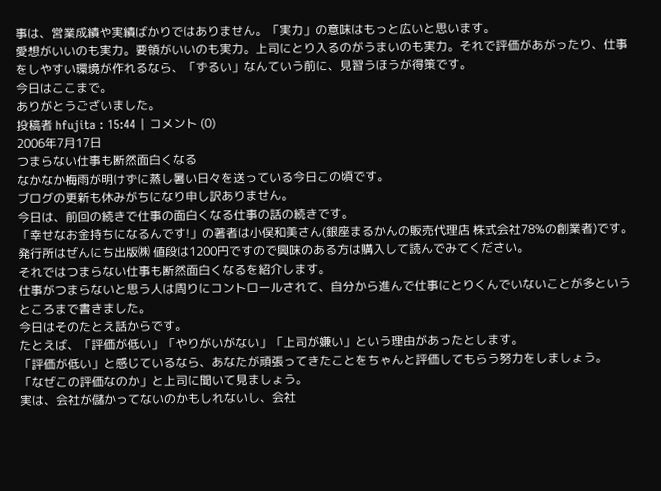事は、営業成績や実績ばかりではありません。「実力」の意味はもっと広いと思います。
愛想がいいのも実力。要領がいいのも実力。上司にとり入るのがうまいのも実力。それで評価があがったり、仕事をしやすい環境が作れるなら、「ずるい」なんていう前に、見習うほうが得策です。
今日はここまで。
ありがとうございました。
投稿者 hfujita : 15:44 | コメント (0)
2006年7月17日
つまらない仕事も断然面白くなる
なかなか梅雨が明けずに蒸し暑い日々を送っている今日この頃です。
ブログの更新も休みがちになり申し訳ありません。
今日は、前回の続きで仕事の面白くなる仕事の話の続きです。
「幸せなお金持ちになるんです!」の著者は小俣和美さん(銀座まるかんの販売代理店 株式会社78%の創業者)です。
発行所はぜんにち出版㈱ 値段は1200円ですので興味のある方は購入して読んでみてください。
それではつまらない仕事も断然面白くなるを紹介します。
仕事がつまらないと思う人は周りにコントロールされて、自分から進んで仕事にとりくんでいないことが多というところまで書きました。
今日はそのたとえ話からです。
たとえば、「評価が低い」「やりがいがない」「上司が嫌い」という理由があったとします。
「評価が低い」と感じているなら、あなたが頑張ってきたことをちゃんと評価してもらう努力をしましょう。
「なぜこの評価なのか」と上司に聞いて見ましょう。
実は、会社が儲かってないのかもしれないし、会社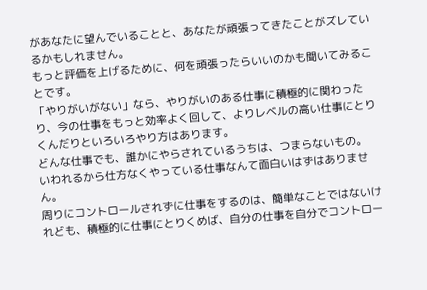があなたに望んでいることと、あなたが頑張ってきたことがズレているかもしれません。
もっと評価を上げるために、何を頑張ったらいいのかも聞いてみることです。
「やりがいがない」なら、やりがいのある仕事に積極的に関わったり、今の仕事をもっと効率よく回して、よりレベルの高い仕事にとりくんだりといろいろやり方はあります。
どんな仕事でも、誰かにやらされているうちは、つまらないもの。
いわれるから仕方なくやっている仕事なんて面白いはずはありません。
周りにコントロールされずに仕事をするのは、簡単なことではないけれども、積極的に仕事にとりくめば、自分の仕事を自分でコントロー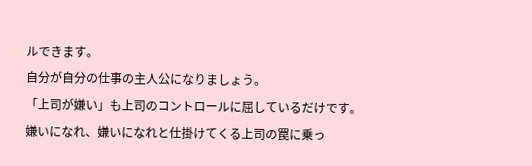ルできます。
自分が自分の仕事の主人公になりましょう。
「上司が嫌い」も上司のコントロールに屈しているだけです。
嫌いになれ、嫌いになれと仕掛けてくる上司の罠に乗っ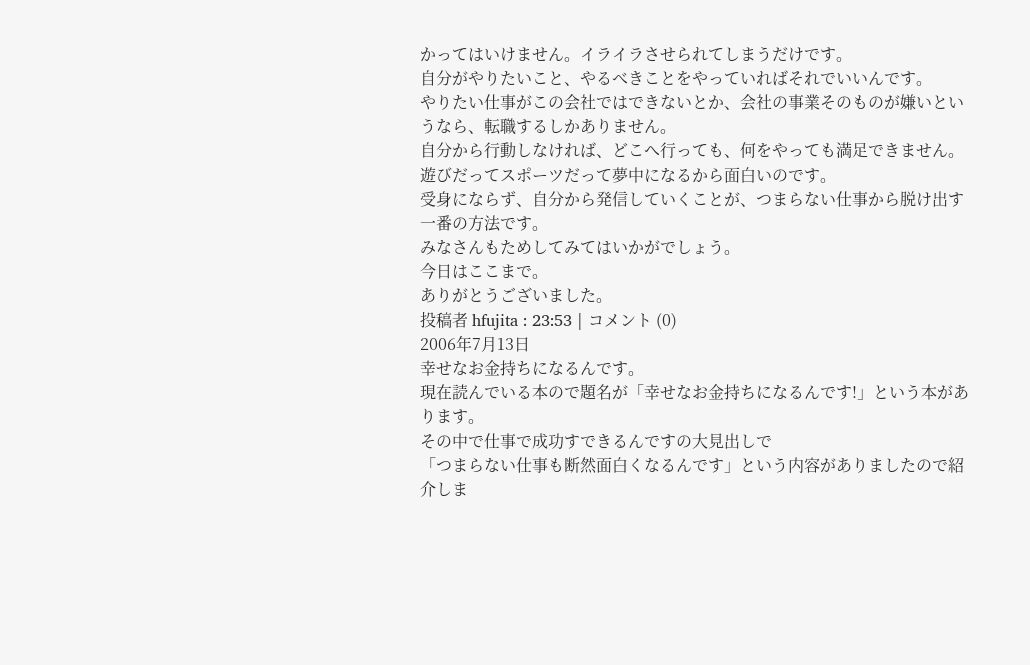かってはいけません。イライラさせられてしまうだけです。
自分がやりたいこと、やるべきことをやっていればそれでいいんです。
やりたい仕事がこの会社ではできないとか、会社の事業そのものが嫌いというなら、転職するしかありません。
自分から行動しなければ、どこへ行っても、何をやっても満足できません。
遊びだってスポーツだって夢中になるから面白いのです。
受身にならず、自分から発信していくことが、つまらない仕事から脱け出す一番の方法です。
みなさんもためしてみてはいかがでしょう。
今日はここまで。
ありがとうございました。
投稿者 hfujita : 23:53 | コメント (0)
2006年7月13日
幸せなお金持ちになるんです。
現在読んでいる本ので題名が「幸せなお金持ちになるんです!」という本があります。
その中で仕事で成功すできるんですの大見出しで
「つまらない仕事も断然面白くなるんです」という内容がありましたので紹介しま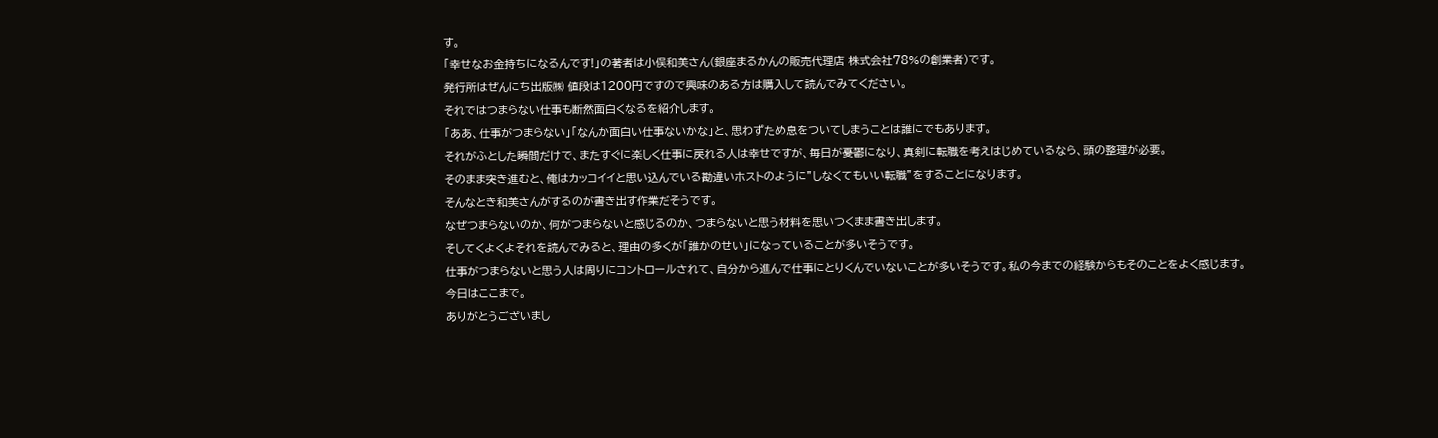す。
「幸せなお金持ちになるんです!」の著者は小俣和美さん(銀座まるかんの販売代理店 株式会社78%の創業者)です。
発行所はぜんにち出版㈱ 値段は1200円ですので興味のある方は購入して読んでみてください。
それではつまらない仕事も断然面白くなるを紹介します。
「ああ、仕事がつまらない」「なんか面白い仕事ないかな」と、思わずため息をついてしまうことは誰にでもあります。
それがふとした瞬間だけで、またすぐに楽しく仕事に戻れる人は幸せですが、毎日が憂鬱になり、真剣に転職を考えはじめているなら、頭の整理が必要。
そのまま突き進むと、俺はカッコイイと思い込んでいる勘違いホストのように”しなくてもいい転職”をすることになります。
そんなとき和美さんがするのが書き出す作業だそうです。
なぜつまらないのか、何がつまらないと感じるのか、つまらないと思う材料を思いつくまま書き出します。
そしてくよくよそれを読んでみると、理由の多くが「誰かのせい」になっていることが多いそうです。
仕事がつまらないと思う人は周りにコントロールされて、自分から進んで仕事にとりくんでいないことが多いそうです。私の今までの経験からもそのことをよく感じます。
今日はここまで。
ありがとうございまし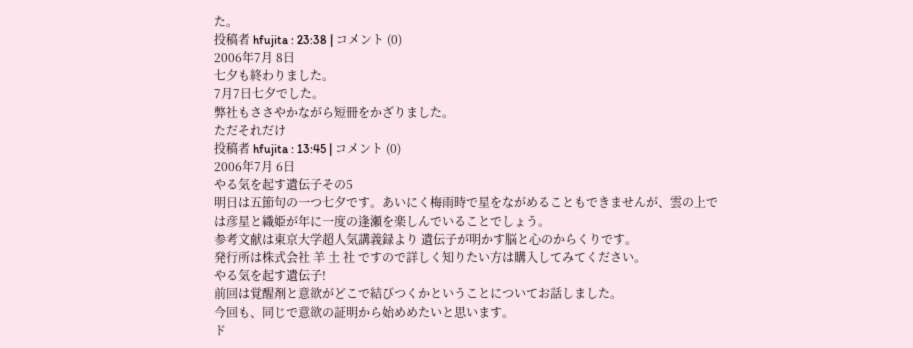た。
投稿者 hfujita : 23:38 | コメント (0)
2006年7月 8日
七夕も終わりました。
7月7日七夕でした。
弊社もささやかながら短冊をかざりました。
ただそれだけ
投稿者 hfujita : 13:45 | コメント (0)
2006年7月 6日
やる気を起す遺伝子その5
明日は五節句の一つ七夕です。あいにく梅雨時で星をながめることもできませんが、雲の上では彦星と織姫が年に一度の逢瀬を楽しんでいることでしょう。
参考文献は東京大学超人気講義録より 遺伝子が明かす脳と心のからくりです。
発行所は株式会社 羊 土 社 ですので詳しく知りたい方は購入してみてください。
やる気を起す遺伝子!
前回は覚醒剤と意欲がどこで結びつくかということについてお話しました。
今回も、同じで意欲の証明から始めめたいと思います。
ド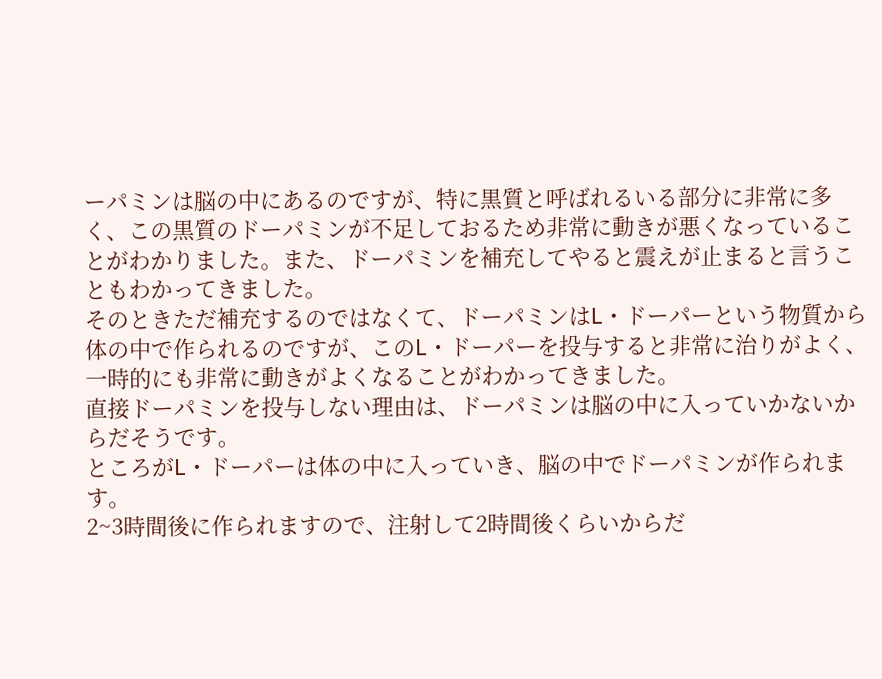ーパミンは脳の中にあるのですが、特に黒質と呼ばれるいる部分に非常に多く、この黒質のドーパミンが不足しておるため非常に動きが悪くなっていることがわかりました。また、ドーパミンを補充してやると震えが止まると言うこともわかってきました。
そのときただ補充するのではなくて、ドーパミンはL・ドーパーという物質から体の中で作られるのですが、このL・ドーパーを投与すると非常に治りがよく、一時的にも非常に動きがよくなることがわかってきました。
直接ドーパミンを投与しない理由は、ドーパミンは脳の中に入っていかないからだそうです。
ところがL・ドーパーは体の中に入っていき、脳の中でドーパミンが作られます。
2~3時間後に作られますので、注射して2時間後くらいからだ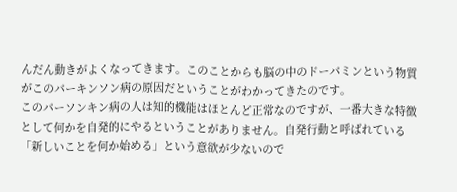んだん動きがよくなってきます。このことからも脳の中のドーパミンという物質がこのパーキンソン病の原因だということがわかってきたのです。
このパーソンキン病の人は知的機能はほとんど正常なのですが、一番大きな特徴として何かを自発的にやるということがありません。自発行動と呼ばれている「新しいことを何か始める」という意欲が少ないので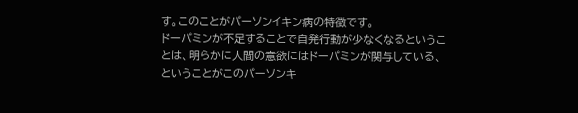す。このことがパーソンイキン病の特徴です。
ドーパミンが不足することで自発行動が少なくなるということは、明らかに人間の意欲にはドーパミンが関与している、ということがこのパーソンキ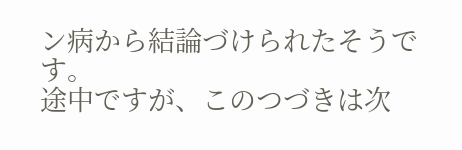ン病から結論づけられたそうです。
途中ですが、このつづきは次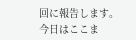回に報告します。
今日はここま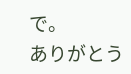で。
ありがとう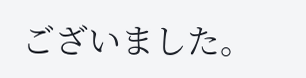ございました。